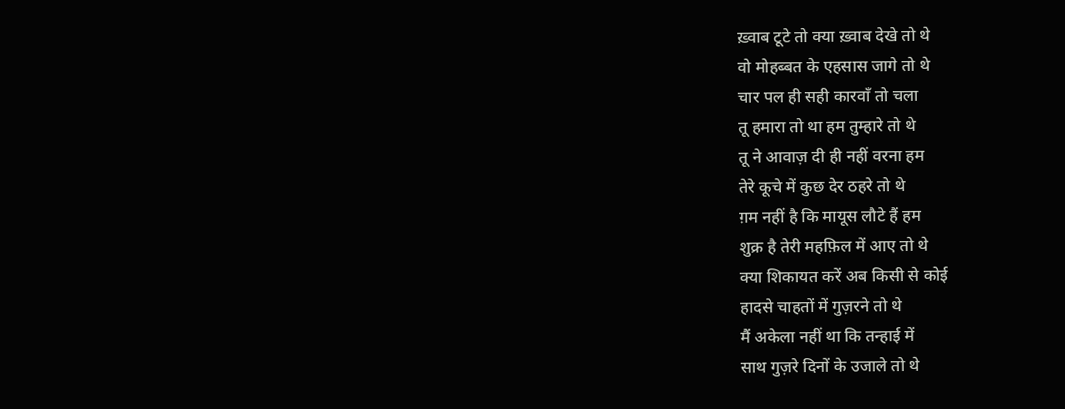ख़्वाब टूटे तो क्या ख़्वाब देखे तो थे
वो मोहब्बत के एहसास जागे तो थे
चार पल ही सही कारवाँ तो चला
तू हमारा तो था हम तुम्हारे तो थे
तू ने आवाज़ दी ही नहीं वरना हम
तेरे कूचे में कुछ देर ठहरे तो थे
ग़म नहीं है कि मायूस लौटे हैं हम
शुक्र है तेरी महफ़िल में आए तो थे
क्या शिकायत करें अब किसी से कोई
हादसे चाहतों में गुज़रने तो थे
मैं अकेला नहीं था कि तन्हाई में
साथ गुज़रे दिनों के उजाले तो थे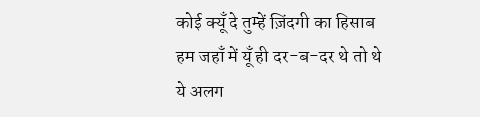कोई क्यूँ दे तुम्हें ज़िंदगी का हिसाब
हम जहाँ में यूँ ही दर-ब-दर थे तो थे
ये अलग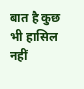बात है कुछ भी हासिल नहीं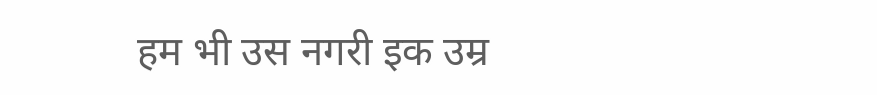हम भी उस नगरी इक उम्र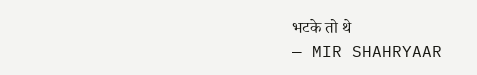भटके तो थे
— MIR SHAHRYAAR